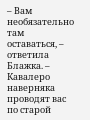– Вам необязательно там оставаться, – ответила Блажка. – Кавалеро наверняка проводят вас по старой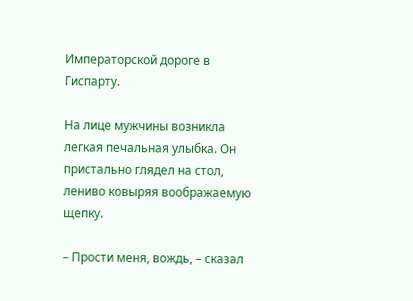Императорской дороге в Гиспарту.

На лице мужчины возникла легкая печальная улыбка. Он пристально глядел на стол, лениво ковыряя воображаемую щепку.

– Прости меня, вождь, – сказал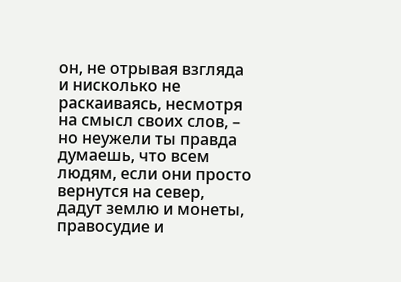он, не отрывая взгляда и нисколько не раскаиваясь, несмотря на смысл своих слов, – но неужели ты правда думаешь, что всем людям, если они просто вернутся на север, дадут землю и монеты, правосудие и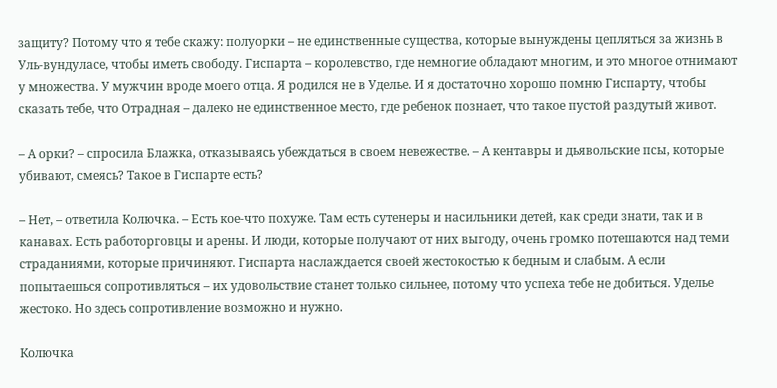защиту? Потому что я тебе скажу: полуорки – не единственные существа, которые вынуждены цепляться за жизнь в Уль-вундуласе, чтобы иметь свободу. Гиспарта – королевство, где немногие обладают многим, и это многое отнимают у множества. У мужчин вроде моего отца. Я родился не в Уделье. И я достаточно хорошо помню Гиспарту, чтобы сказать тебе, что Отрадная – далеко не единственное место, где ребенок познает, что такое пустой раздутый живот.

– А орки? – спросила Блажка, отказываясь убеждаться в своем невежестве. – А кентавры и дьявольские псы, которые убивают, смеясь? Такое в Гиспарте есть?

– Нет, – ответила Колючка. – Есть кое-что похуже. Там есть сутенеры и насильники детей, как среди знати, так и в канавах. Есть работорговцы и арены. И люди, которые получают от них выгоду, очень громко потешаются над теми страданиями, которые причиняют. Гиспарта наслаждается своей жестокостью к бедным и слабым. А если попытаешься сопротивляться – их удовольствие станет только сильнее, потому что успеха тебе не добиться. Уделье жестоко. Но здесь сопротивление возможно и нужно.

Колючка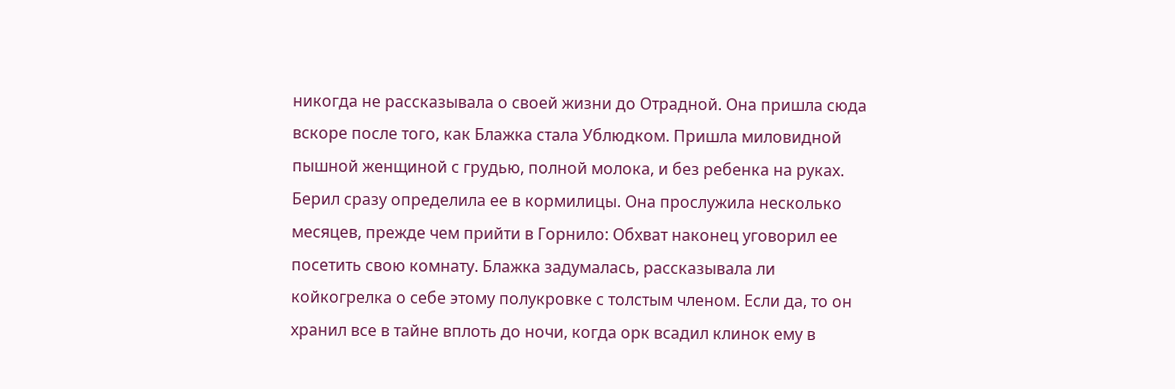никогда не рассказывала о своей жизни до Отрадной. Она пришла сюда вскоре после того, как Блажка стала Ублюдком. Пришла миловидной пышной женщиной с грудью, полной молока, и без ребенка на руках. Берил сразу определила ее в кормилицы. Она прослужила несколько месяцев, прежде чем прийти в Горнило: Обхват наконец уговорил ее посетить свою комнату. Блажка задумалась, рассказывала ли койкогрелка о себе этому полукровке с толстым членом. Если да, то он хранил все в тайне вплоть до ночи, когда орк всадил клинок ему в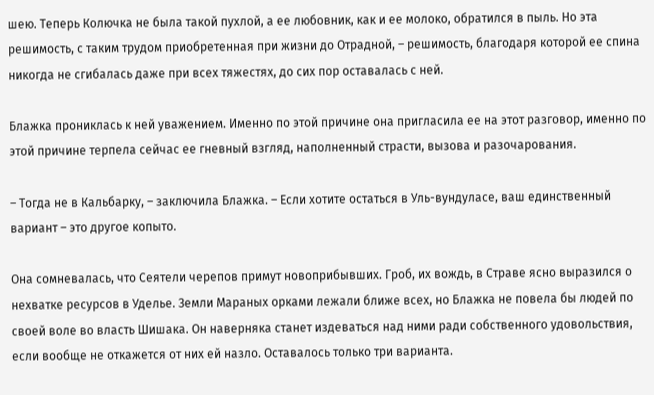шею. Теперь Колючка не была такой пухлой, а ее любовник, как и ее молоко, обратился в пыль. Но эта решимость, с таким трудом приобретенная при жизни до Отрадной, – решимость, благодаря которой ее спина никогда не сгибалась даже при всех тяжестях, до сих пор оставалась с ней.

Блажка прониклась к ней уважением. Именно по этой причине она пригласила ее на этот разговор, именно по этой причине терпела сейчас ее гневный взгляд, наполненный страсти, вызова и разочарования.

– Тогда не в Кальбарку, – заключила Блажка. – Если хотите остаться в Уль-вундуласе, ваш единственный вариант – это другое копыто.

Она сомневалась, что Сеятели черепов примут новоприбывших. Гроб, их вождь, в Страве ясно выразился о нехватке ресурсов в Уделье. Земли Мараных орками лежали ближе всех, но Блажка не повела бы людей по своей воле во власть Шишака. Он наверняка станет издеваться над ними ради собственного удовольствия, если вообще не откажется от них ей назло. Оставалось только три варианта.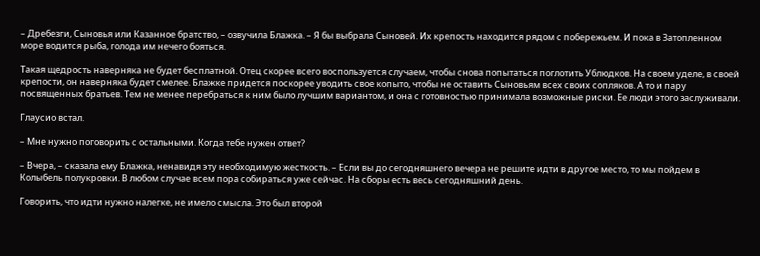– Дребезги, Сыновья или Казанное братство, – озвучила Блажка. – Я бы выбрала Сыновей. Их крепость находится рядом с побережьем. И пока в Затопленном море водится рыба, голода им нечего бояться.

Такая щедрость наверняка не будет бесплатной. Отец скорее всего воспользуется случаем, чтобы снова попытаться поглотить Ублюдков. На своем уделе, в своей крепости, он наверняка будет смелее. Блажке придется поскорее уводить свое копыто, чтобы не оставить Сыновьям всех своих сопляков. А то и пару посвященных братьев. Тем не менее перебраться к ним было лучшим вариантом, и она с готовностью принимала возможные риски. Ее люди этого заслуживали.

Глаусио встал.

– Мне нужно поговорить с остальными. Когда тебе нужен ответ?

– Вчера, – сказала ему Блажка, ненавидя эту необходимую жесткость. – Если вы до сегодняшнего вечера не решите идти в другое место, то мы пойдем в Колыбель полукровки. В любом случае всем пора собираться уже сейчас. На сборы есть весь сегодняшний день.

Говорить, что идти нужно налегке, не имело смысла. Это был второй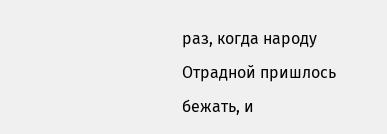раз, когда народу Отрадной пришлось бежать, и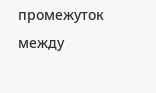промежуток между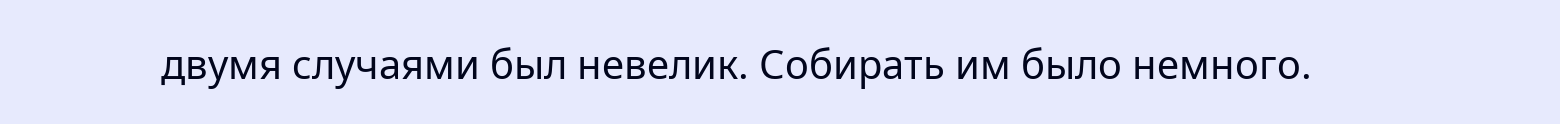двумя случаями был невелик. Собирать им было немного.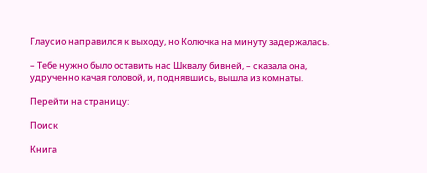Глаусио направился к выходу, но Колючка на минуту задержалась.

– Тебе нужно было оставить нас Шквалу бивней, – сказала она, удрученно качая головой, и, поднявшись, вышла из комнаты.

Перейти на страницу:

Поиск

Книга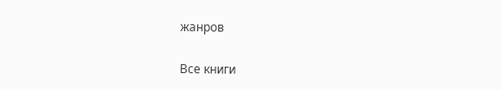жанров

Все книги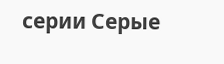серии Серые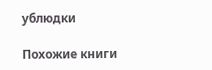ублюдки

Похожие книги